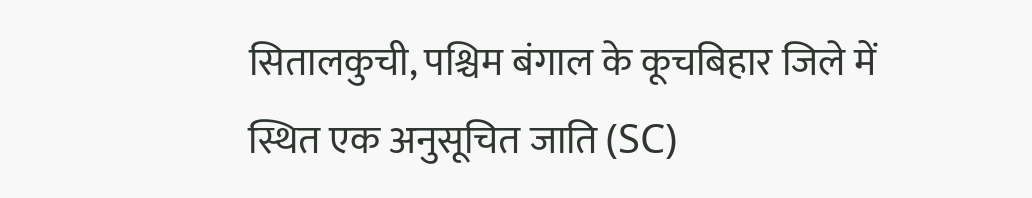सितालकुची, पश्चिम बंगाल के कूचबिहार जिले में स्थित एक अनुसूचित जाति (SC)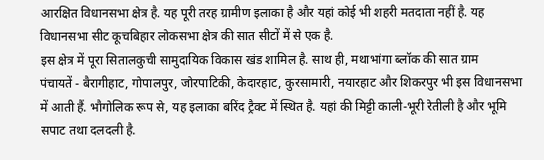आरक्षित विधानसभा क्षेत्र है. यह पूरी तरह ग्रामीण इलाका है और यहां कोई भी शहरी मतदाता नहीं है. यह विधानसभा सीट कूचबिहार लोकसभा क्षेत्र की सात सीटों में से एक है.
इस क्षेत्र में पूरा सितालकुची सामुदायिक विकास खंड शामिल है. साथ ही, मथाभांगा ब्लॉक की सात ग्राम
पंचायतें - बैरागीहाट, गोपालपुर, जोरपाटिकी, केदारहाट, कुरसामारी, नयारहाट और शिकरपुर भी इस विधानसभा में आती हैं. भौगोलिक रूप से, यह इलाका बरिंद ट्रैक्ट में स्थित है. यहां की मिट्टी काली-भूरी रेतीली है और भूमि सपाट तथा दलदली है.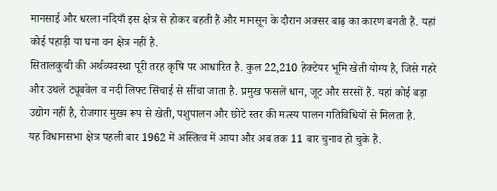मानसाई और धरला नदियाँ इस क्षेत्र से होकर बहती हैं और मानसून के दौरान अक्सर बाढ़ का कारण बनती हैं. यहां कोई पहाड़ी या घना वन क्षेत्र नहीं है.
सितालकुची की अर्थव्यवस्था पूरी तरह कृषि पर आधारित है. कुल 22,210 हेक्टेयर भूमि खेती योग्य है, जिसे गहरे और उथले ट्यूबवेल व नदी लिफ्ट सिंचाई से सींचा जाता है. प्रमुख फसलें धान, जूट और सरसों हैं. यहां कोई बड़ा उद्योग नहीं है, रोजगार मुख्य रूप से खेती, पशुपालन और छोटे स्तर की मत्स्य पालन गतिविधियों से मिलता है.
यह विधानसभा क्षेत्र पहली बार 1962 में अस्तित्व में आया और अब तक 11 बार चुनाव हो चुके हैं.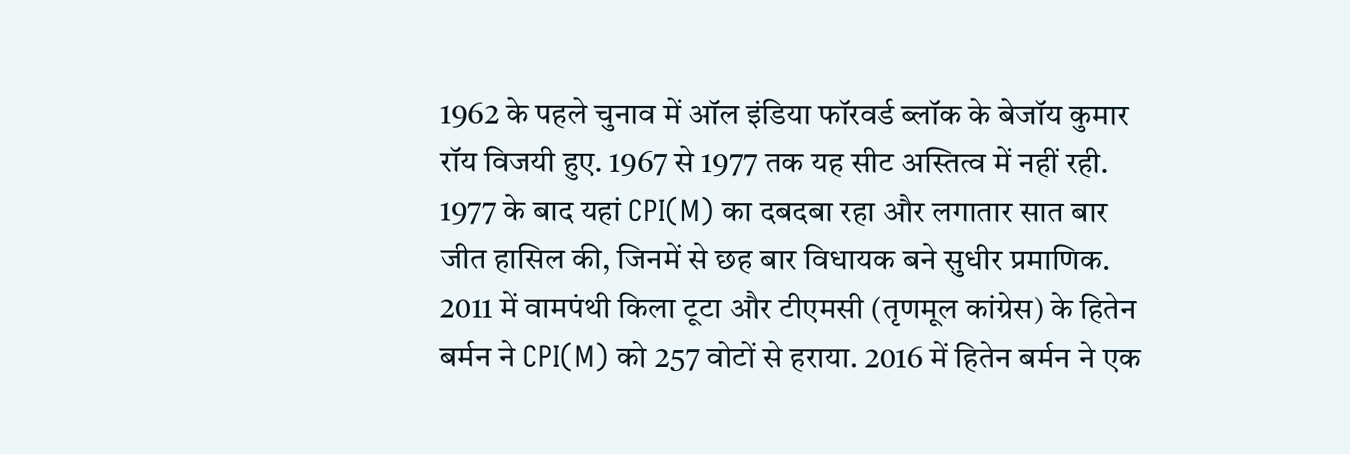1962 के पहले चुनाव में ऑल इंडिया फॉरवर्ड ब्लॉक के बेजॉय कुमार रॉय विजयी हुए. 1967 से 1977 तक यह सीट अस्तित्व में नहीं रही. 1977 के बाद यहां CPI(M) का दबदबा रहा और लगातार सात बार जीत हासिल की, जिनमें से छह बार विधायक बने सुधीर प्रमाणिक. 2011 में वामपंथी किला टूटा और टीएमसी (तृणमूल कांग्रेस) के हितेन बर्मन ने CPI(M) को 257 वोटों से हराया. 2016 में हितेन बर्मन ने एक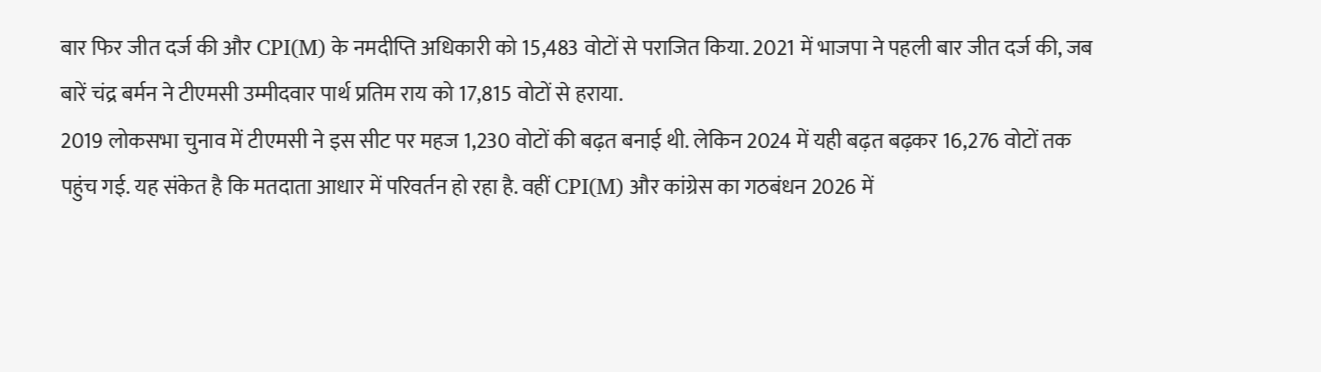बार फिर जीत दर्ज की और CPI(M) के नमदीप्ति अधिकारी को 15,483 वोटों से पराजित किया. 2021 में भाजपा ने पहली बार जीत दर्ज की, जब बारें चंद्र बर्मन ने टीएमसी उम्मीदवार पार्थ प्रतिम राय को 17,815 वोटों से हराया.
2019 लोकसभा चुनाव में टीएमसी ने इस सीट पर महज 1,230 वोटों की बढ़त बनाई थी. लेकिन 2024 में यही बढ़त बढ़कर 16,276 वोटों तक पहुंच गई. यह संकेत है कि मतदाता आधार में परिवर्तन हो रहा है. वहीं CPI(M) और कांग्रेस का गठबंधन 2026 में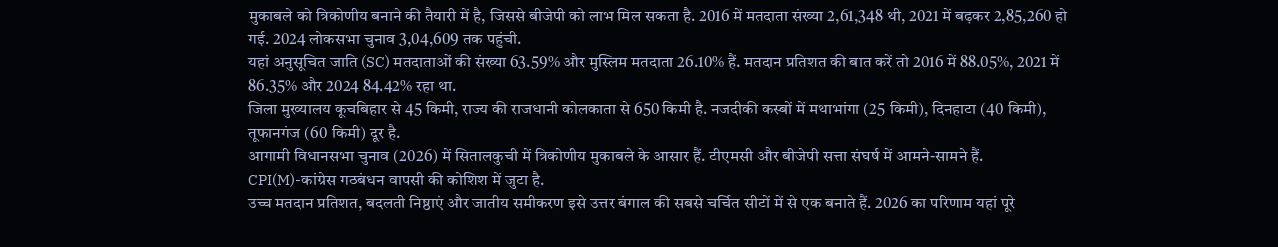मुकाबले को त्रिकोणीय बनाने की तैयारी में है, जिससे बीजेपी को लाभ मिल सकता है. 2016 में मतदाता संख्या 2,61,348 थी, 2021 में बढ़कर 2,85,260 हो गई. 2024 लोकसभा चुनाव 3,04,609 तक पहुंची.
यहां अनुसूचित जाति (SC) मतदाताओं की संख्या 63.59% और मुस्लिम मतदाता 26.10% हैं. मतदान प्रतिशत की बात करें तो 2016 में 88.05%, 2021 में 86.35% और 2024 84.42% रहा था.
जिला मुख्यालय कूचबिहार से 45 किमी, राज्य की राजधानी कोलकाता से 650 किमी है. नजदीकी कस्बों में मथाभांगा (25 किमी), दिनहाटा (40 किमी), तूफानगंज (60 किमी) दूर है.
आगामी विधानसभा चुनाव (2026) में सितालकुची में त्रिकोणीय मुकाबले के आसार हैं. टीएमसी और बीजेपी सत्ता संघर्ष में आमने-सामने हैं. CPI(M)-कांग्रेस गठबंधन वापसी की कोशिश में जुटा है.
उच्च मतदान प्रतिशत, बदलती निष्ठाएं और जातीय समीकरण इसे उत्तर बंगाल की सबसे चर्चित सीटों में से एक बनाते हैं. 2026 का परिणाम यहां पूरे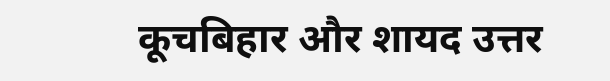कूचबिहार और शायद उत्तर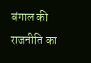बंगाल की राजनीति का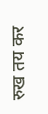रुख तय कर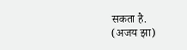सकता है.
(अजय झा)